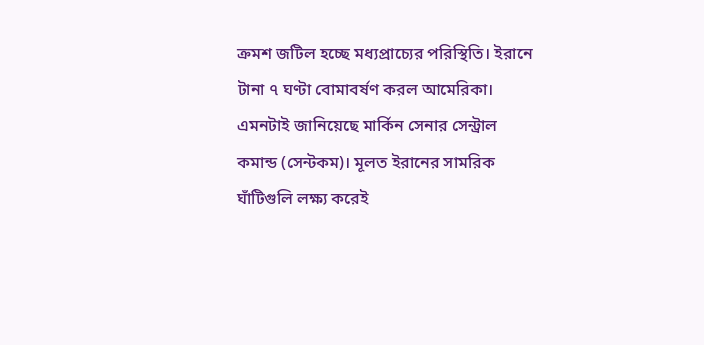ক্রমশ জটিল হচ্ছে মধ্যপ্রাচ্যের পরিস্থিতি। ইরানে টানা ৭ ঘণ্টা বোমাবর্ষণ করল আমেরিকা। এমনটাই জানিয়েছে মার্কিন সেনার সেন্ট্রাল কমান্ড (সেন্টকম)। মূলত ইরানের সামরিক ঘাঁটিগুলি লক্ষ্য করেই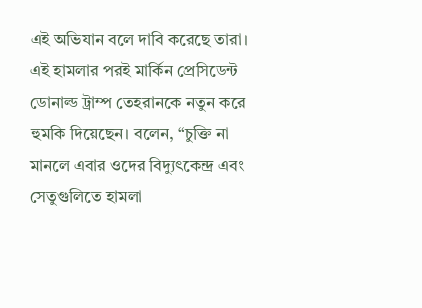এই অভিযান বলে দাবি করেছে তারা। এই হামলার পরই মার্কিন প্রেসিডেন্ট ডোনাল্ড ট্রাম্প তেহরানকে নতুন করে হুমকি দিয়েছেন। বলেন, “চুক্তি না মানলে এবার ওদের বিদ্যুৎকেন্দ্র এবং সেতুগুলিতে হামলা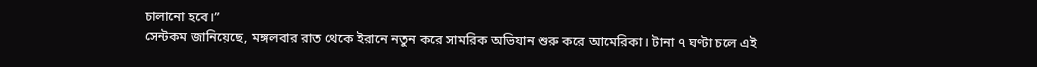চালানো হবে।”
সেন্টকম জানিয়েছে, মঙ্গলবার রাত থেকে ইরানে নতুন করে সামরিক অভিযান শুরু করে আমেরিকা। টানা ৭ ঘণ্টা চলে এই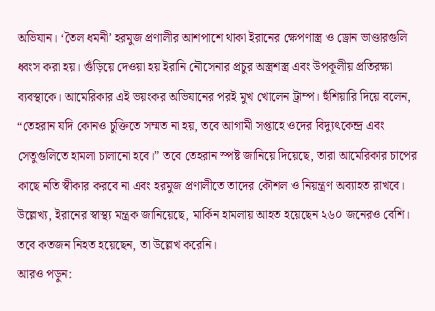অভিযান। ‘তৈল ধমনী’ হরমুজ প্রণালীর আশপাশে থাকা ইরানের ক্ষেপণাস্ত্র ও ড্রোন ভাণ্ডারগুলি ধ্বংস করা হয়। গুঁড়িয়ে দেওয়া হয় ইরানি নৌসেনার প্রচুর অস্ত্রশস্ত্র এবং উপকূলীয় প্রতিরক্ষা ব্যবস্থাকে। আমেরিকার এই ভয়ংকর অভিযানের পরই মুখ খোলেন ট্রাম্প। হুঁশিয়ারি দিয়ে বলেন, “তেহরান যদি কোনও চুক্তিতে সম্মত না হয়, তবে আগামী সপ্তাহে ওদের বিদ্যুৎকেন্দ্র এবং সেতুগুলিতে হামলা চালানো হবে।” তবে তেহরান স্পষ্ট জানিয়ে দিয়েছে, তারা আমেরিকার চাপের কাছে নতি স্বীকার করবে না এবং হরমুজ প্রণালীতে তাদের কৌশল ও নিয়ন্ত্রণ অব্যাহত রাখবে। উল্লেখ্য, ইরানের স্বাস্থ্য মন্ত্রক জানিয়েছে, মার্কিন হামলায় আহত হয়েছেন ২৬০ জনেরও বেশি। তবে কতজন নিহত হয়েছেন, তা উল্লেখ করেনি।
আরও পড়ুন: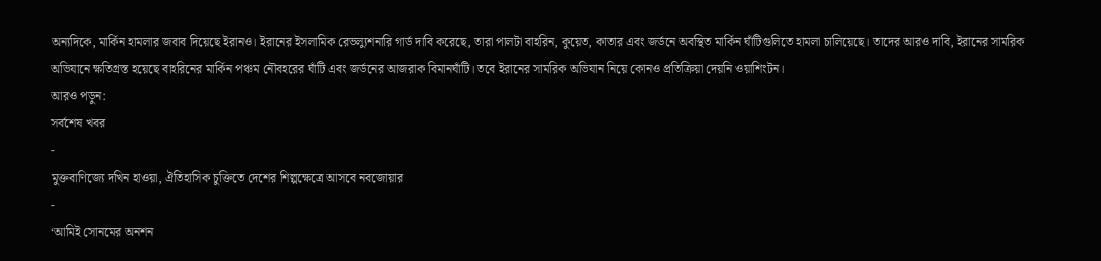অন্যদিকে, মার্কিন হামলার জবাব দিয়েছে ইরানও। ইরানের ইসলামিক রেভল্যুশনারি গার্ড দাবি করেছে, তারা পালটা বাহরিন, কুয়েত, কাতার এবং জর্ডনে অবস্থিত মার্কিন ঘাঁটিগুলিতে হামলা চালিয়েছে। তাদের আরও দাবি, ইরানের সামরিক অভিযানে ক্ষতিগ্রস্ত হয়েছে বাহরিনের মার্কিন পঞ্চম নৌবহরের ঘাঁটি এবং জর্ডনের আজরাক বিমানঘাঁটি। তবে ইরানের সামরিক অভিযান নিয়ে কোনও প্রতিক্রিয়া দেয়নি ওয়াশিংটন।
আরও পড়ুন:
সর্বশেষ খবর
-
মুক্তবাণিজ্যে দখিন হাওয়া, ঐতিহাসিক চুক্তিতে দেশের শিল্পক্ষেত্রে আসবে নবজোয়ার
-
‘আমিই সোনমের অনশন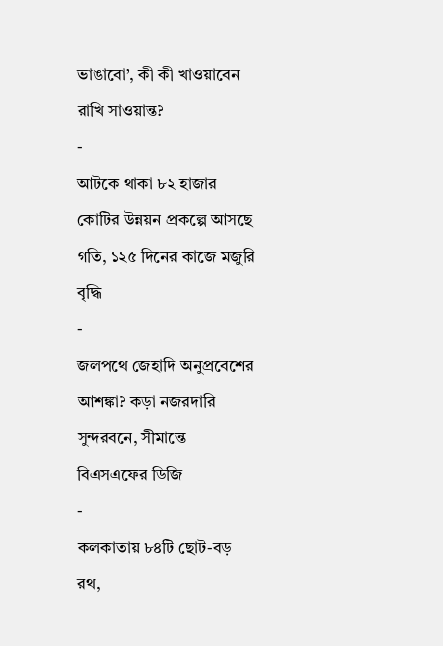ভাঙাবো’, কী কী খাওয়াবেন রাখি সাওয়ান্ত?
-
আটকে থাকা ৮২ হাজার কোটির উন্নয়ন প্রকল্পে আসছে গতি, ১২৫ দিনের কাজে মজুরি বৃদ্ধি
-
জলপথে জেহাদি অনুপ্রবেশের আশঙ্কা? কড়া নজরদারি সুন্দরবনে, সীমান্তে বিএসএফের ডিজি
-
কলকাতায় ৮৪টি ছোট-বড় রথ,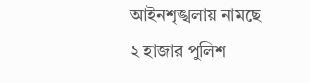আইনশৃঙ্খলায় নামছে ২ হাজার পুলিশ